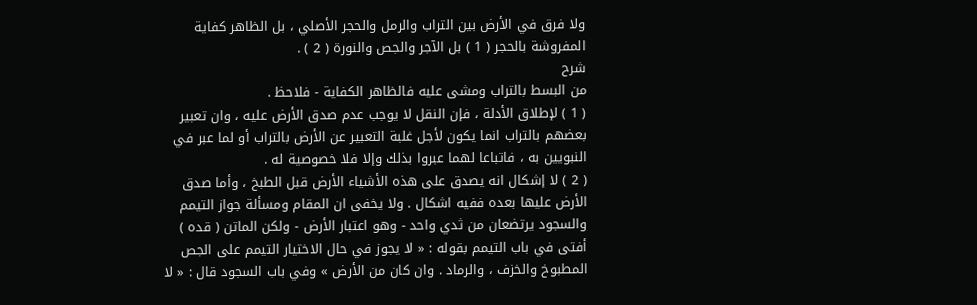ولا فرق في الأرض بين التراب والرمل والحجر الأصلي ، بل الظاهر كفاية المفروشة بالحجر ( 1 ) بل الآجر والجص والنورة ( 2 ) .
شرح
من البسط بالتراب ومشى عليه فالظاهر الكفاية - فلاحظ .
( 1 ) لإطلاق الأدلة ، فإن النقل لا يوجب عدم صدق الأرض عليه ، وان تعبير بعضهم بالتراب انما يكون لأجل غلبة التعبير عن الأرض بالتراب أو لما عبر في النبويين به ، فاتباعا لهما عبروا بذلك وإلا فلا خصوصية له .
( 2 ) لا إشكال انه يصدق على هذه الأشياء الأرض قبل الطبخ ، وأما صدق الأرض عليها بعده ففيه اشكال . ولا يخفى ان المقام ومسألة جواز التيمم والسجود يرتضعان من ثدي واحد - وهو اعتبار الأرض - ولكن الماتن ( قده ) أفتى في باب التيمم بقوله : « لا يجوز في حال الاختيار التيمم على الجص المطبوخ والخزف ، والرماد . وان كان من الأرض » وفي باب السجود قال : « لا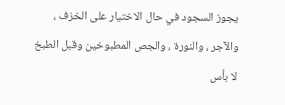يجوز السجود في حال الاختيار على الخزف ، والآجر ، والنورة ، والجص المطبوخين وقبل الطبخ لا بأس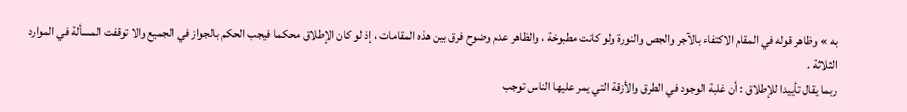به » وظاهر قوله في المقام الاكتفاء بالآجر والجص والنورة ولو كانت مطبوخة ، والظاهر عدم وضوح فرق بين هذه المقامات ، إذ لو كان الإطلاق محكما فيجب الحكم بالجواز في الجميع والا توقفت المسألة في الموارد الثلاثة .
ربما يقال تأييدا للإطلاق : أن غلبة الوجود في الطرق والأزقة التي يمر عليها الناس توجب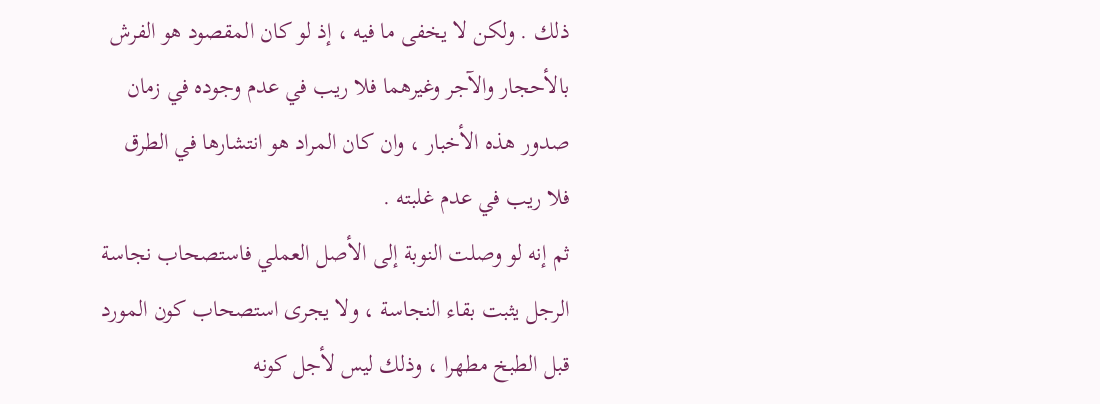ذلك . ولكن لا يخفى ما فيه ، إذ لو كان المقصود هو الفرش بالأحجار والآجر وغيرهما فلا ريب في عدم وجوده في زمان صدور هذه الأخبار ، وان كان المراد هو انتشارها في الطرق فلا ريب في عدم غلبته .
ثم إنه لو وصلت النوبة إلى الأصل العملي فاستصحاب نجاسة الرجل يثبت بقاء النجاسة ، ولا يجرى استصحاب كون المورد قبل الطبخ مطهرا ، وذلك ليس لأجل كونه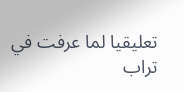تعليقيا لما عرفت في تراب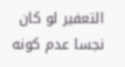التعفير لو كان نجسا عدم كونه